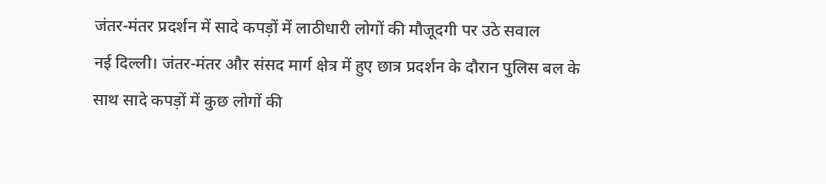जंतर-मंतर प्रदर्शन में सादे कपड़ों में लाठीधारी लोगों की मौजूदगी पर उठे सवाल
नई दिल्ली। जंतर-मंतर और संसद मार्ग क्षेत्र में हुए छात्र प्रदर्शन के दौरान पुलिस बल के साथ सादे कपड़ों में कुछ लोगों की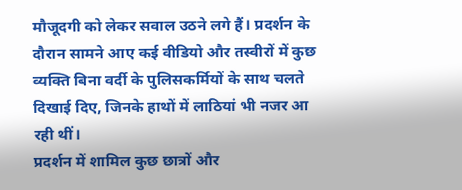मौजूदगी को लेकर सवाल उठने लगे हैं। प्रदर्शन के दौरान सामने आए कई वीडियो और तस्वीरों में कुछ व्यक्ति बिना वर्दी के पुलिसकर्मियों के साथ चलते दिखाई दिए, जिनके हाथों में लाठियां भी नजर आ रही थीं।
प्रदर्शन में शामिल कुछ छात्रों और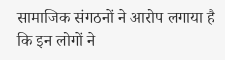सामाजिक संगठनों ने आरोप लगाया है कि इन लोगों ने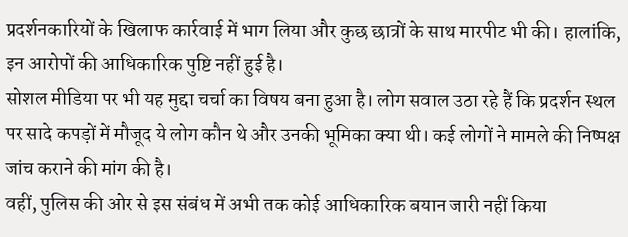प्रदर्शनकारियों के खिलाफ कार्रवाई में भाग लिया और कुछ छात्रों के साथ मारपीट भी की। हालांकि, इन आरोपों की आधिकारिक पुष्टि नहीं हुई है।
सोशल मीडिया पर भी यह मुद्दा चर्चा का विषय बना हुआ है। लोग सवाल उठा रहे हैं कि प्रदर्शन स्थल पर सादे कपड़ों में मौजूद ये लोग कौन थे और उनकी भूमिका क्या थी। कई लोगों ने मामले की निष्पक्ष जांच कराने की मांग की है।
वहीं, पुलिस की ओर से इस संबंध में अभी तक कोई आधिकारिक बयान जारी नहीं किया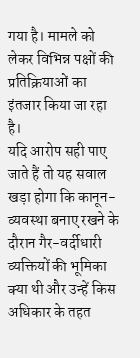गया है। मामले को लेकर विभिन्न पक्षों की प्रतिक्रियाओं का इंतजार किया जा रहा है।
यदि आरोप सही पाए जाते हैं तो यह सवाल खड़ा होगा कि कानून-व्यवस्था बनाए रखने के दौरान गैर-वर्दीधारी व्यक्तियों की भूमिका क्या थी और उन्हें किस अधिकार के तहत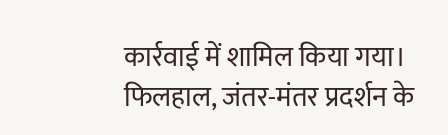कार्रवाई में शामिल किया गया।
फिलहाल, जंतर-मंतर प्रदर्शन के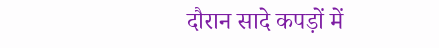दौरान सादे कपड़ों में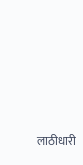लाठीधारी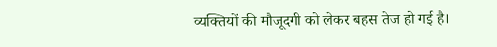व्यक्तियों की मौजूदगी को लेकर बहस तेज हो गई है।